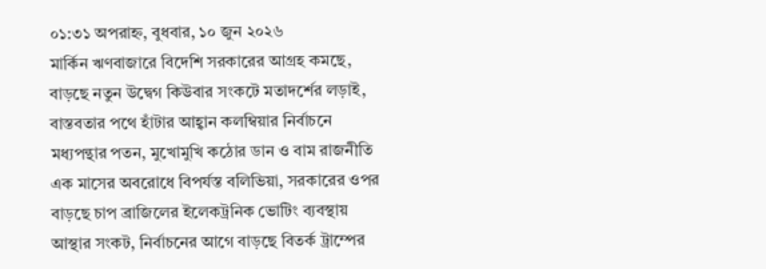০১:৩১ অপরাহ্ন, বুধবার, ১০ জুন ২০২৬
মার্কিন ঋণবাজারে বিদেশি সরকারের আগ্রহ কমছে, বাড়ছে নতুন উদ্বেগ কিউবার সংকটে মতাদর্শের লড়াই, বাস্তবতার পথে হাঁটার আহ্বান কলম্বিয়ার নির্বাচনে মধ্যপন্থার পতন, মুখোমুখি কঠোর ডান ও বাম রাজনীতি এক মাসের অবরোধে বিপর্যস্ত বলিভিয়া, সরকারের ওপর বাড়ছে চাপ ব্রাজিলের ইলেকট্রনিক ভোটিং ব্যবস্থায় আস্থার সংকট, নির্বাচনের আগে বাড়ছে বিতর্ক ট্রাম্পের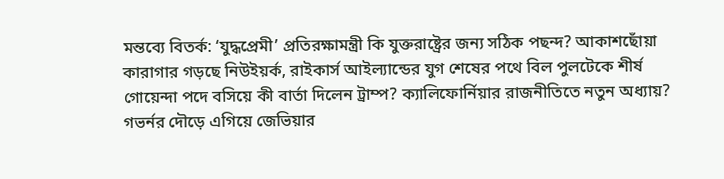মন্তব্যে বিতর্ক: ‘যুদ্ধপ্রেমী’ প্রতিরক্ষামন্ত্রী কি যুক্তরাষ্ট্রের জন্য সঠিক পছন্দ? আকাশছোঁয়া কারাগার গড়ছে নিউইয়র্ক, রাইকার্স আইল্যান্ডের যুগ শেষের পথে বিল পুলটেকে শীর্ষ গোয়েন্দা পদে বসিয়ে কী বার্তা দিলেন ট্রাম্প? ক্যালিফোর্নিয়ার রাজনীতিতে নতুন অধ্যায়? গভর্নর দৌড়ে এগিয়ে জেভিয়ার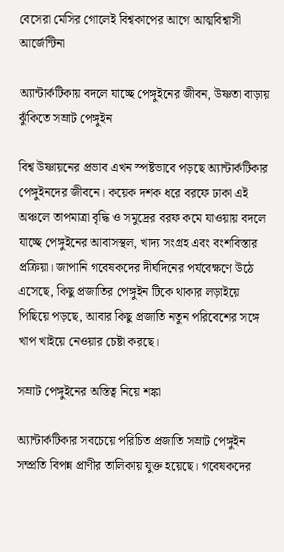বেসেরা মেসির গোলেই বিশ্বকাপের আগে আত্মবিশ্বাসী আর্জেন্টিনা

অ্যান্টার্কটিকায় বদলে যাচ্ছে পেঙ্গুইনের জীবন, উষ্ণতা বাড়ায় ঝুঁকিতে সম্রাট পেঙ্গুইন

বিশ্ব উষ্ণায়নের প্রভাব এখন স্পষ্টভাবে পড়ছে অ্যান্টার্কটিকার পেঙ্গুইনদের জীবনে। কয়েক দশক ধরে বরফে ঢাকা এই অঞ্চলে তাপমাত্রা বৃদ্ধি ও সমুদ্রের বরফ কমে যাওয়ায় বদলে যাচ্ছে পেঙ্গুইনের আবাসস্থল, খাদ্য সংগ্রহ এবং বংশবিস্তার প্রক্রিয়া। জাপানি গবেষকদের দীর্ঘদিনের পর্যবেক্ষণে উঠে এসেছে, কিছু প্রজাতির পেঙ্গুইন টিকে থাকার লড়াইয়ে পিছিয়ে পড়ছে, আবার কিছু প্রজাতি নতুন পরিবেশের সঙ্গে খাপ খাইয়ে নেওয়ার চেষ্টা করছে।

সম্রাট পেঙ্গুইনের অস্তিত্ব নিয়ে শঙ্কা

অ্যান্টার্কটিকার সবচেয়ে পরিচিত প্রজাতি সম্রাট পেঙ্গুইন সম্প্রতি বিপন্ন প্রাণীর তালিকায় যুক্ত হয়েছে। গবেষকদের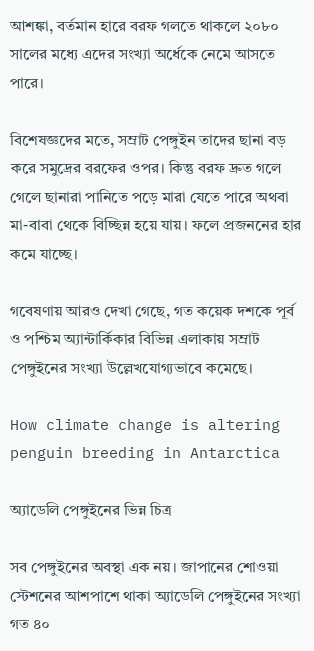আশঙ্কা, বর্তমান হারে বরফ গলতে থাকলে ২০৮০ সালের মধ্যে এদের সংখ্যা অর্ধেকে নেমে আসতে পারে।

বিশেষজ্ঞদের মতে, সম্রাট পেঙ্গুইন তাদের ছানা বড় করে সমুদ্রের বরফের ওপর। কিন্তু বরফ দ্রুত গলে গেলে ছানারা পানিতে পড়ে মারা যেতে পারে অথবা মা-বাবা থেকে বিচ্ছিন্ন হয়ে যায়। ফলে প্রজননের হার কমে যাচ্ছে।

গবেষণায় আরও দেখা গেছে, গত কয়েক দশকে পূর্ব ও পশ্চিম অ্যান্টার্কিকার বিভিন্ন এলাকায় সম্রাট পেঙ্গুইনের সংখ্যা উল্লেখযোগ্যভাবে কমেছে।

How climate change is altering penguin breeding in Antarctica

অ্যাডেলি পেঙ্গুইনের ভিন্ন চিত্র

সব পেঙ্গুইনের অবস্থা এক নয়। জাপানের শোওয়া স্টেশনের আশপাশে থাকা অ্যাডেলি পেঙ্গুইনের সংখ্যা গত ৪০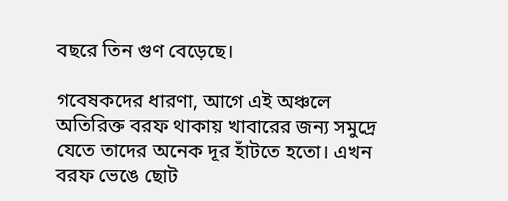বছরে তিন গুণ বেড়েছে।

গবেষকদের ধারণা, আগে এই অঞ্চলে অতিরিক্ত বরফ থাকায় খাবারের জন্য সমুদ্রে যেতে তাদের অনেক দূর হাঁটতে হতো। এখন বরফ ভেঙে ছোট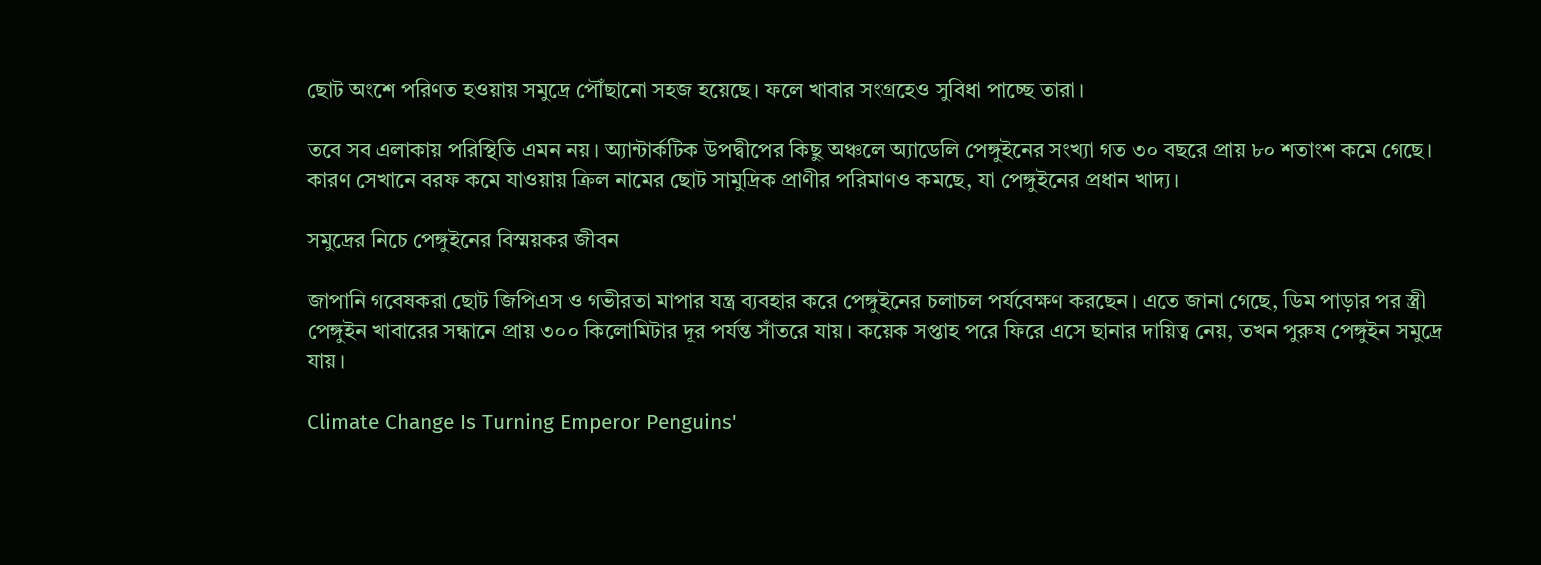ছোট অংশে পরিণত হওয়ায় সমুদ্রে পৌঁছানো সহজ হয়েছে। ফলে খাবার সংগ্রহেও সুবিধা পাচ্ছে তারা।

তবে সব এলাকায় পরিস্থিতি এমন নয়। অ্যান্টার্কটিক উপদ্বীপের কিছু অঞ্চলে অ্যাডেলি পেঙ্গুইনের সংখ্যা গত ৩০ বছরে প্রায় ৮০ শতাংশ কমে গেছে। কারণ সেখানে বরফ কমে যাওয়ায় ক্রিল নামের ছোট সামুদ্রিক প্রাণীর পরিমাণও কমছে, যা পেঙ্গুইনের প্রধান খাদ্য।

সমুদ্রের নিচে পেঙ্গুইনের বিস্ময়কর জীবন

জাপানি গবেষকরা ছোট জিপিএস ও গভীরতা মাপার যন্ত্র ব্যবহার করে পেঙ্গুইনের চলাচল পর্যবেক্ষণ করছেন। এতে জানা গেছে, ডিম পাড়ার পর স্ত্রী পেঙ্গুইন খাবারের সন্ধানে প্রায় ৩০০ কিলোমিটার দূর পর্যন্ত সাঁতরে যায়। কয়েক সপ্তাহ পরে ফিরে এসে ছানার দায়িত্ব নেয়, তখন পুরুষ পেঙ্গুইন সমুদ্রে যায়।

Climate Change Is Turning Emperor Penguins'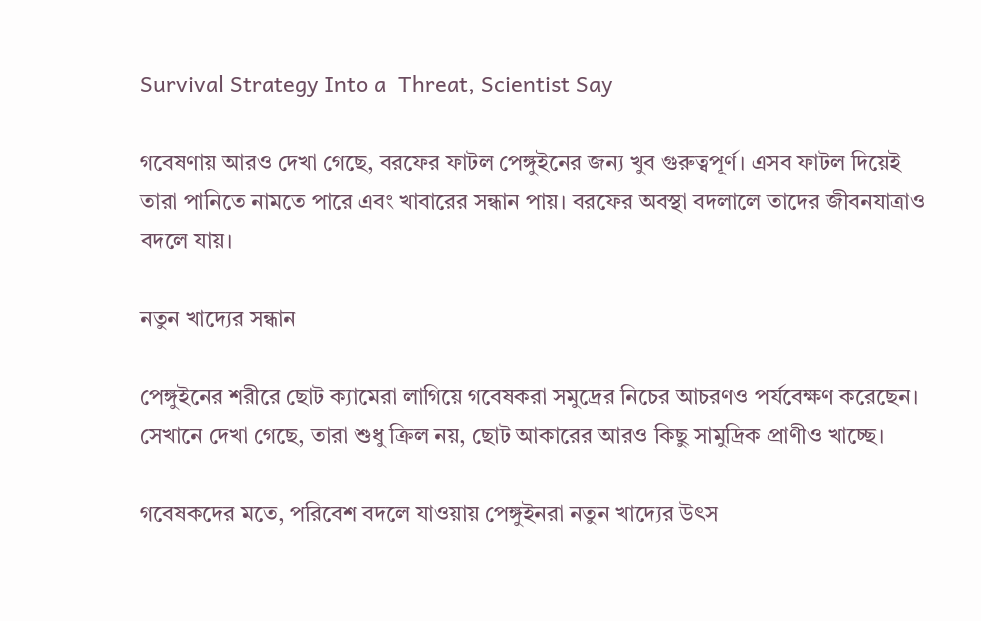Survival Strategy Into a  Threat, Scientist Say

গবেষণায় আরও দেখা গেছে, বরফের ফাটল পেঙ্গুইনের জন্য খুব গুরুত্বপূর্ণ। এসব ফাটল দিয়েই তারা পানিতে নামতে পারে এবং খাবারের সন্ধান পায়। বরফের অবস্থা বদলালে তাদের জীবনযাত্রাও বদলে যায়।

নতুন খাদ্যের সন্ধান

পেঙ্গুইনের শরীরে ছোট ক্যামেরা লাগিয়ে গবেষকরা সমুদ্রের নিচের আচরণও পর্যবেক্ষণ করেছেন। সেখানে দেখা গেছে, তারা শুধু ক্রিল নয়, ছোট আকারের আরও কিছু সামুদ্রিক প্রাণীও খাচ্ছে।

গবেষকদের মতে, পরিবেশ বদলে যাওয়ায় পেঙ্গুইনরা নতুন খাদ্যের উৎস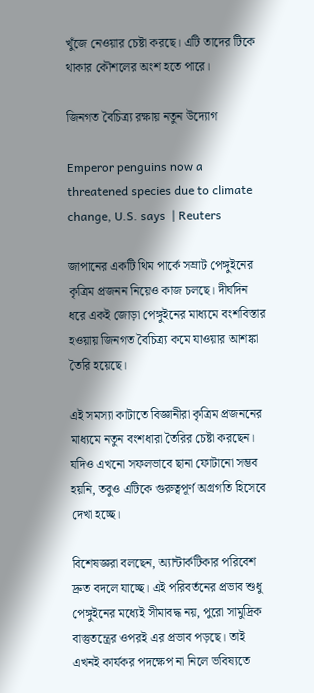খুঁজে নেওয়ার চেষ্টা করছে। এটি তাদের টিকে থাকার কৌশলের অংশ হতে পারে।

জিনগত বৈচিত্র্য রক্ষায় নতুন উদ্যোগ

Emperor penguins now a threatened species due to climate change, U.S. says  | Reuters

জাপানের একটি থিম পার্কে সম্রাট পেঙ্গুইনের কৃত্রিম প্রজনন নিয়েও কাজ চলছে। দীর্ঘদিন ধরে একই জোড়া পেঙ্গুইনের মাধ্যমে বংশবিস্তার হওয়ায় জিনগত বৈচিত্র্য কমে যাওয়ার আশঙ্কা তৈরি হয়েছে।

এই সমস্যা কাটাতে বিজ্ঞানীরা কৃত্রিম প্রজননের মাধ্যমে নতুন বংশধারা তৈরির চেষ্টা করছেন। যদিও এখনো সফলভাবে ছানা ফোটানো সম্ভব হয়নি, তবুও এটিকে গুরুত্বপূর্ণ অগ্রগতি হিসেবে দেখা হচ্ছে।

বিশেষজ্ঞরা বলছেন, অ্যান্টার্কটিকার পরিবেশ দ্রুত বদলে যাচ্ছে। এই পরিবর্তনের প্রভাব শুধু পেঙ্গুইনের মধ্যেই সীমাবদ্ধ নয়, পুরো সামুদ্রিক বাস্তুতন্ত্রের ওপরই এর প্রভাব পড়ছে। তাই এখনই কার্যকর পদক্ষেপ না নিলে ভবিষ্যতে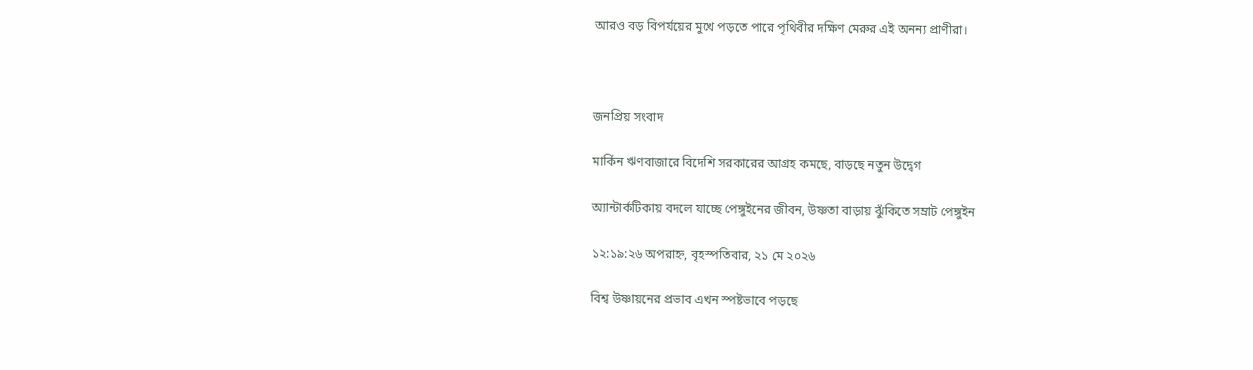আরও বড় বিপর্যয়ের মুখে পড়তে পারে পৃথিবীর দক্ষিণ মেরুর এই অনন্য প্রাণীরা।



জনপ্রিয় সংবাদ

মার্কিন ঋণবাজারে বিদেশি সরকারের আগ্রহ কমছে, বাড়ছে নতুন উদ্বেগ

অ্যান্টার্কটিকায় বদলে যাচ্ছে পেঙ্গুইনের জীবন, উষ্ণতা বাড়ায় ঝুঁকিতে সম্রাট পেঙ্গুইন

১২:১৯:২৬ অপরাহ্ন, বৃহস্পতিবার, ২১ মে ২০২৬

বিশ্ব উষ্ণায়নের প্রভাব এখন স্পষ্টভাবে পড়ছে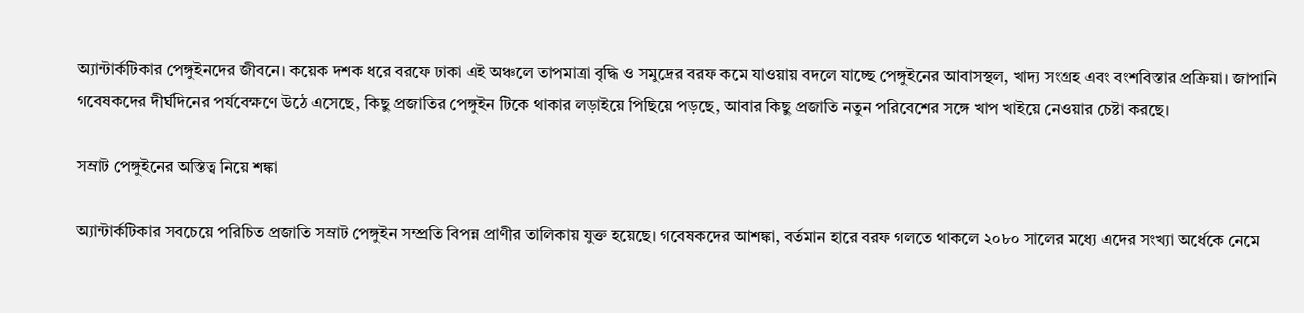অ্যান্টার্কটিকার পেঙ্গুইনদের জীবনে। কয়েক দশক ধরে বরফে ঢাকা এই অঞ্চলে তাপমাত্রা বৃদ্ধি ও সমুদ্রের বরফ কমে যাওয়ায় বদলে যাচ্ছে পেঙ্গুইনের আবাসস্থল, খাদ্য সংগ্রহ এবং বংশবিস্তার প্রক্রিয়া। জাপানি গবেষকদের দীর্ঘদিনের পর্যবেক্ষণে উঠে এসেছে, কিছু প্রজাতির পেঙ্গুইন টিকে থাকার লড়াইয়ে পিছিয়ে পড়ছে, আবার কিছু প্রজাতি নতুন পরিবেশের সঙ্গে খাপ খাইয়ে নেওয়ার চেষ্টা করছে।

সম্রাট পেঙ্গুইনের অস্তিত্ব নিয়ে শঙ্কা

অ্যান্টার্কটিকার সবচেয়ে পরিচিত প্রজাতি সম্রাট পেঙ্গুইন সম্প্রতি বিপন্ন প্রাণীর তালিকায় যুক্ত হয়েছে। গবেষকদের আশঙ্কা, বর্তমান হারে বরফ গলতে থাকলে ২০৮০ সালের মধ্যে এদের সংখ্যা অর্ধেকে নেমে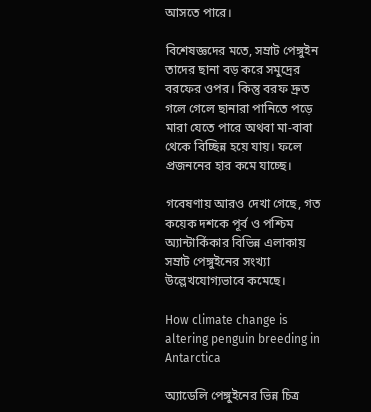আসতে পারে।

বিশেষজ্ঞদের মতে, সম্রাট পেঙ্গুইন তাদের ছানা বড় করে সমুদ্রের বরফের ওপর। কিন্তু বরফ দ্রুত গলে গেলে ছানারা পানিতে পড়ে মারা যেতে পারে অথবা মা-বাবা থেকে বিচ্ছিন্ন হয়ে যায়। ফলে প্রজননের হার কমে যাচ্ছে।

গবেষণায় আরও দেখা গেছে, গত কয়েক দশকে পূর্ব ও পশ্চিম অ্যান্টার্কিকার বিভিন্ন এলাকায় সম্রাট পেঙ্গুইনের সংখ্যা উল্লেখযোগ্যভাবে কমেছে।

How climate change is altering penguin breeding in Antarctica

অ্যাডেলি পেঙ্গুইনের ভিন্ন চিত্র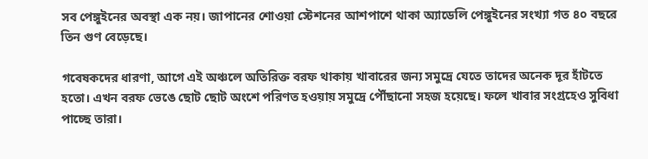সব পেঙ্গুইনের অবস্থা এক নয়। জাপানের শোওয়া স্টেশনের আশপাশে থাকা অ্যাডেলি পেঙ্গুইনের সংখ্যা গত ৪০ বছরে তিন গুণ বেড়েছে।

গবেষকদের ধারণা, আগে এই অঞ্চলে অতিরিক্ত বরফ থাকায় খাবারের জন্য সমুদ্রে যেতে তাদের অনেক দূর হাঁটতে হতো। এখন বরফ ভেঙে ছোট ছোট অংশে পরিণত হওয়ায় সমুদ্রে পৌঁছানো সহজ হয়েছে। ফলে খাবার সংগ্রহেও সুবিধা পাচ্ছে তারা।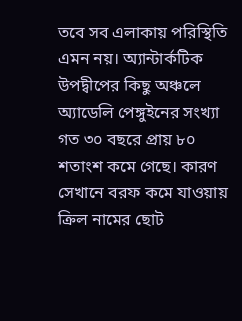তবে সব এলাকায় পরিস্থিতি এমন নয়। অ্যান্টার্কটিক উপদ্বীপের কিছু অঞ্চলে অ্যাডেলি পেঙ্গুইনের সংখ্যা গত ৩০ বছরে প্রায় ৮০ শতাংশ কমে গেছে। কারণ সেখানে বরফ কমে যাওয়ায় ক্রিল নামের ছোট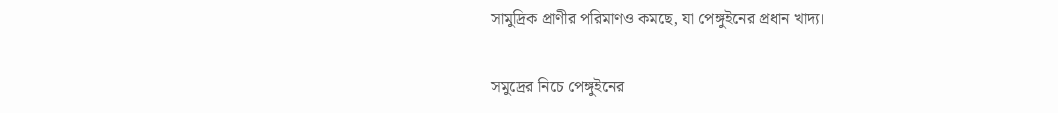সামুদ্রিক প্রাণীর পরিমাণও কমছে, যা পেঙ্গুইনের প্রধান খাদ্য।

সমুদ্রের নিচে পেঙ্গুইনের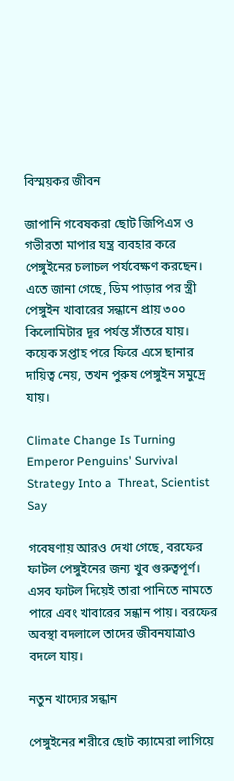বিস্ময়কর জীবন

জাপানি গবেষকরা ছোট জিপিএস ও গভীরতা মাপার যন্ত্র ব্যবহার করে পেঙ্গুইনের চলাচল পর্যবেক্ষণ করছেন। এতে জানা গেছে, ডিম পাড়ার পর স্ত্রী পেঙ্গুইন খাবারের সন্ধানে প্রায় ৩০০ কিলোমিটার দূর পর্যন্ত সাঁতরে যায়। কয়েক সপ্তাহ পরে ফিরে এসে ছানার দায়িত্ব নেয়, তখন পুরুষ পেঙ্গুইন সমুদ্রে যায়।

Climate Change Is Turning Emperor Penguins' Survival Strategy Into a  Threat, Scientist Say

গবেষণায় আরও দেখা গেছে, বরফের ফাটল পেঙ্গুইনের জন্য খুব গুরুত্বপূর্ণ। এসব ফাটল দিয়েই তারা পানিতে নামতে পারে এবং খাবারের সন্ধান পায়। বরফের অবস্থা বদলালে তাদের জীবনযাত্রাও বদলে যায়।

নতুন খাদ্যের সন্ধান

পেঙ্গুইনের শরীরে ছোট ক্যামেরা লাগিয়ে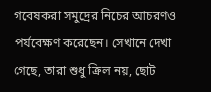গবেষকরা সমুদ্রের নিচের আচরণও পর্যবেক্ষণ করেছেন। সেখানে দেখা গেছে, তারা শুধু ক্রিল নয়, ছোট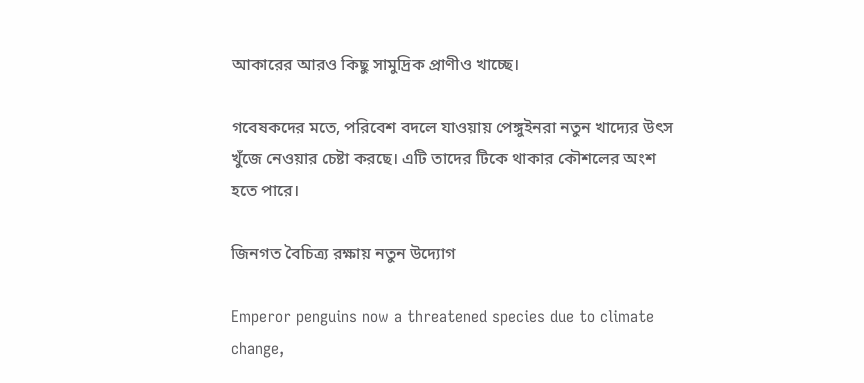আকারের আরও কিছু সামুদ্রিক প্রাণীও খাচ্ছে।

গবেষকদের মতে, পরিবেশ বদলে যাওয়ায় পেঙ্গুইনরা নতুন খাদ্যের উৎস খুঁজে নেওয়ার চেষ্টা করছে। এটি তাদের টিকে থাকার কৌশলের অংশ হতে পারে।

জিনগত বৈচিত্র্য রক্ষায় নতুন উদ্যোগ

Emperor penguins now a threatened species due to climate change,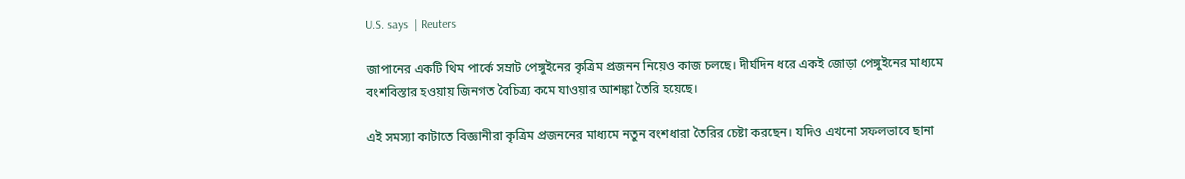U.S. says  | Reuters

জাপানের একটি থিম পার্কে সম্রাট পেঙ্গুইনের কৃত্রিম প্রজনন নিয়েও কাজ চলছে। দীর্ঘদিন ধরে একই জোড়া পেঙ্গুইনের মাধ্যমে বংশবিস্তার হওয়ায় জিনগত বৈচিত্র্য কমে যাওয়ার আশঙ্কা তৈরি হয়েছে।

এই সমস্যা কাটাতে বিজ্ঞানীরা কৃত্রিম প্রজননের মাধ্যমে নতুন বংশধারা তৈরির চেষ্টা করছেন। যদিও এখনো সফলভাবে ছানা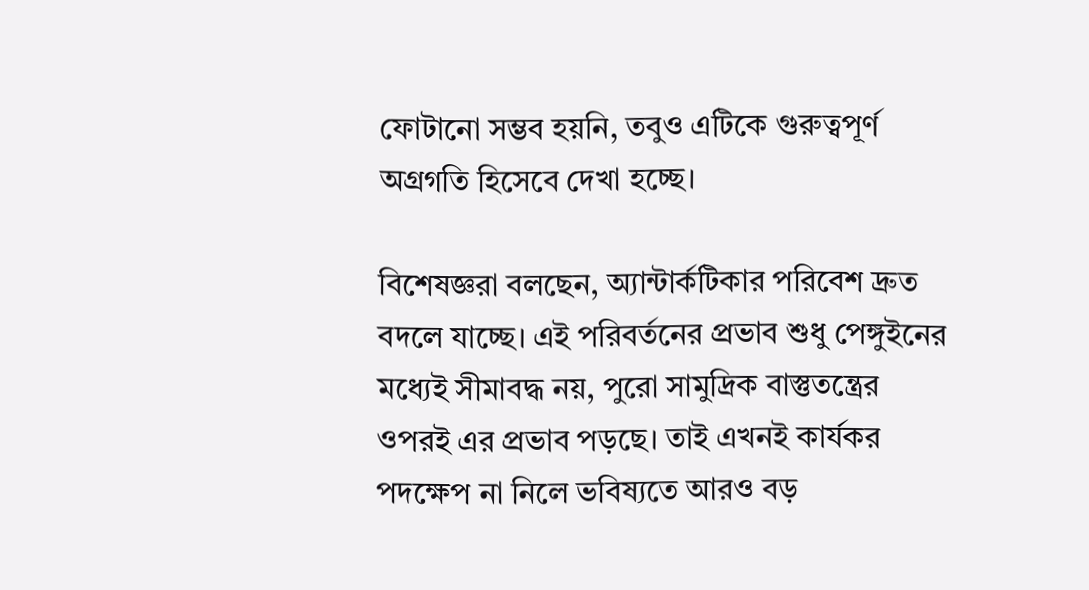ফোটানো সম্ভব হয়নি, তবুও এটিকে গুরুত্বপূর্ণ অগ্রগতি হিসেবে দেখা হচ্ছে।

বিশেষজ্ঞরা বলছেন, অ্যান্টার্কটিকার পরিবেশ দ্রুত বদলে যাচ্ছে। এই পরিবর্তনের প্রভাব শুধু পেঙ্গুইনের মধ্যেই সীমাবদ্ধ নয়, পুরো সামুদ্রিক বাস্তুতন্ত্রের ওপরই এর প্রভাব পড়ছে। তাই এখনই কার্যকর পদক্ষেপ না নিলে ভবিষ্যতে আরও বড়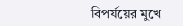বিপর্যয়ের মুখে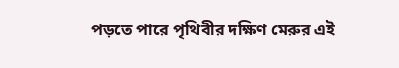পড়তে পারে পৃথিবীর দক্ষিণ মেরুর এই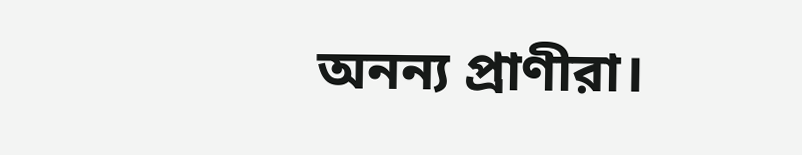অনন্য প্রাণীরা।